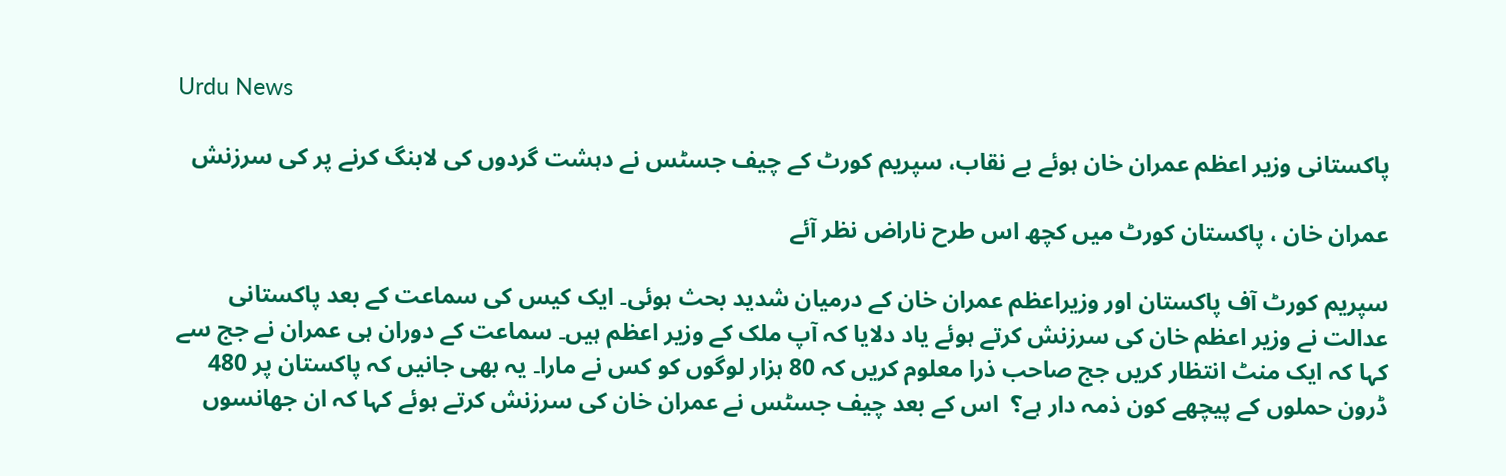Urdu News

پاکستانی وزیر اعظم عمران خان ہوئے بے نقاب، سپریم کورٹ کے چیف جسٹس نے دہشت گردوں کی لابنگ کرنے پر کی سرزنش

عمران خان ، پاکستان کورٹ میں کچھ اس طرح ناراض نظر آئے

سپریم کورٹ آف پاکستان اور وزیراعظم عمران خان کے درمیان شدید بحث ہوئی۔ ایک کیس کی سماعت کے بعد پاکستانی عدالت نے وزیر اعظم خان کی سرزنش کرتے ہوئے یاد دلایا کہ آپ ملک کے وزیر اعظم ہیں۔ سماعت کے دوران ہی عمران نے جج سے کہا کہ ایک منٹ انتظار کریں جج صاحب ذرا معلوم کریں کہ 80 ہزار لوگوں کو کس نے مارا۔ یہ بھی جانیں کہ پاکستان پر 480 ڈرون حملوں کے پیچھے کون ذمہ دار ہے؟  اس کے بعد چیف جسٹس نے عمران خان کی سرزنش کرتے ہوئے کہا کہ ان جھانسوں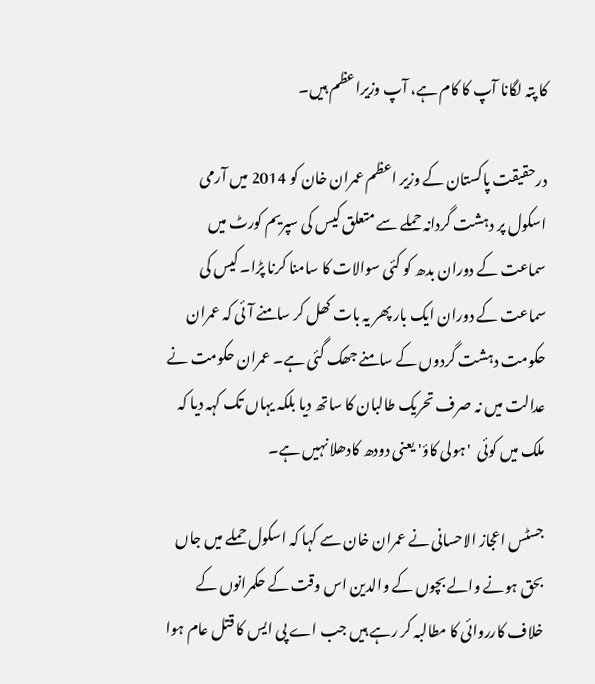کا پتہ لگانا آپ کا کام ہے، آپ وزیراعظم ہیں۔

درحقیقت پاکستان کے وزیر اعظم عمران خان کو 2014 میں آرمی اسکول پر دہشت گردانہ حملے سے متعلق کیس کی سپریم کورٹ میں سماعت کے دوران بدھ کو کئی سوالات کا سامنا کرنا پڑا۔ کیس کی سماعت کے دوران ایک بار پھر یہ بات کھل کر سامنے آئی کہ عمران حکومت دہشت گردوں کے سامنے جھک گئی ہے۔ عمران حکومت نے عدالت میں نہ صرف تحریک طالبان کا ساتھ دیا بلکہ یہاں تک کہہ دیا کہ ملک میں کوئی  'ہولی کاؤ' یعنی دودھ کادھلا نہیں ہے۔

جسٹس اعجاز الاحسانی نے عمران خان سے کہا کہ اسکول حملے میں جاں بحق ہونے والے بچوں کے والدین اس وقت کے حکمرانوں کے خلاف کارروائی کا مطالبہ کر رہے ہیں جب اے پی ایس کا قتل عام ہوا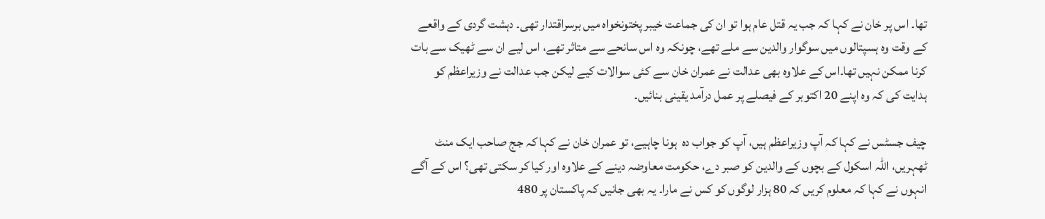تھا۔ اس پر خان نے کہا کہ جب یہ قتل عام ہوا تو ان کی جماعت خیبر پختونخواہ میں برسراقتدار تھی۔ دہشت گردی کے واقعے کے وقت وہ ہسپتالوں میں سوگوار والدین سے ملے تھے، چونکہ وہ اس سانحے سے متاثر تھے، اس لیے ان سے ٹھیک سے بات کرنا ممکن نہیں تھا۔اس کے علاوہ بھی عدالت نے عمران خان سے کئی سوالات کیے لیکن جب عدالت نے وزیراعظم کو ہدایت کی کہ وہ اپنے 20 اکتوبر کے فیصلے پر عمل درآمد یقینی بنائیں۔

چیف جسٹس نے کہا کہ آپ وزیراعظم ہیں، آپ کو جواب دہ  ہونا چاہیے، تو عمران خان نے کہا کہ جج صاحب ایک منٹ ٹھہریں، اللہ اسکول کے بچوں کے والدین کو صبر دے، حکومت معاوضہ دینے کے علاوہ اور کیا کر سکتی تھی؟ اس کے آگے انہوں نے کہا کہ معلوم کریں کہ 80 ہزار لوگوں کو کس نے مارا۔ یہ بھی جانیں کہ پاکستان پر 480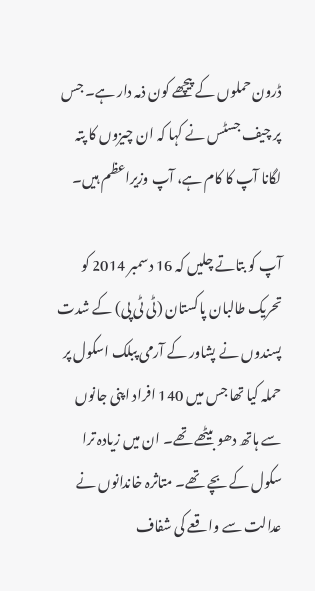ڈرون حملوں کے پیچھے کون ذمہ دار ہے۔ جس پر چیف جسٹس نے کہا کہ ان چیزوں کا پتہ لگانا آپ کا کام ہے، آپ وزیراعظم ہیں۔

آپ کو بتاتے چلیں کہ 16 دسمبر 2014 کو تحریک طالبان پاکستان (ٹی ٹی پی) کے شدت پسندوں نے پشاور کے آرمی پبلک اسکول پر حملہ کیا تھا جس میں 140 افراد اپنی جانوں سے ہاتھ دھو بیٹھے تھے۔ ان میں زیادہ ترا سکول کے بچے تھے۔ متاثرہ خاندانوں نے عدالت سے واقعے کی شفاف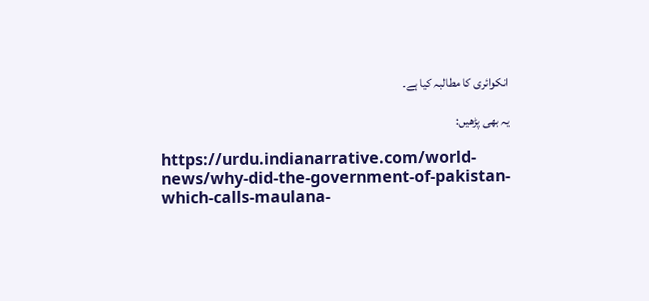انکوائری کا مطالبہ کیا ہے۔

یہ بھی پڑھیں:

https://urdu.indianarrative.com/world-news/why-did-the-government-of-pakistan-which-calls-maulana-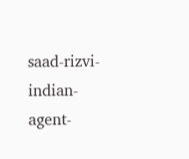saad-rizvi-indian-agent-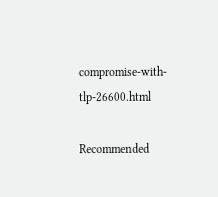compromise-with-tlp-26600.html

Recommended